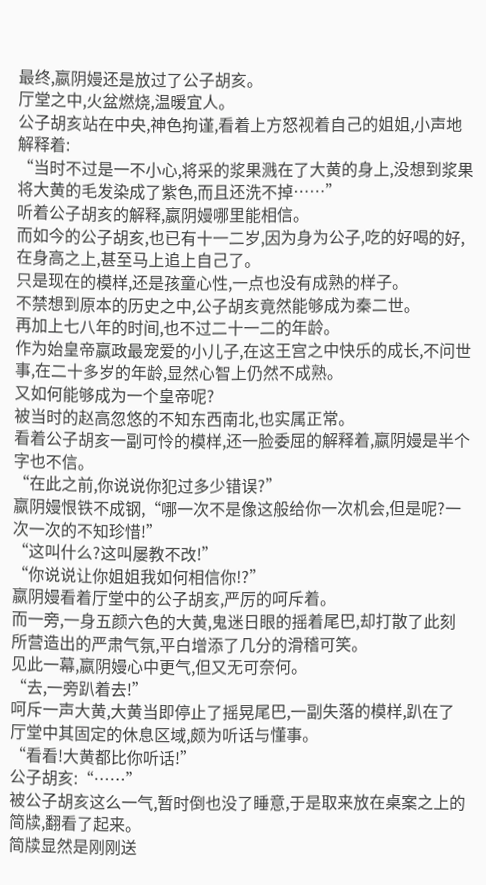最终,嬴阴嫚还是放过了公子胡亥。
厅堂之中,火盆燃烧,温暖宜人。
公子胡亥站在中央,神色拘谨,看着上方怒视着自己的姐姐,小声地解释着:
“当时不过是一不小心,将采的浆果溅在了大黄的身上,没想到浆果将大黄的毛发染成了紫色,而且还洗不掉……”
听着公子胡亥的解释,嬴阴嫚哪里能相信。
而如今的公子胡亥,也已有十一二岁,因为身为公子,吃的好喝的好,在身高之上,甚至马上追上自己了。
只是现在的模样,还是孩童心性,一点也没有成熟的样子。
不禁想到原本的历史之中,公子胡亥竟然能够成为秦二世。
再加上七八年的时间,也不过二十一二的年龄。
作为始皇帝嬴政最宠爱的小儿子,在这王宫之中快乐的成长,不问世事,在二十多岁的年龄,显然心智上仍然不成熟。
又如何能够成为一个皇帝呢?
被当时的赵高忽悠的不知东西南北,也实属正常。
看着公子胡亥一副可怜的模样,还一脸委屈的解释着,嬴阴嫚是半个字也不信。
“在此之前,你说说你犯过多少错误?”
嬴阴嫚恨铁不成钢,“哪一次不是像这般给你一次机会,但是呢?一次一次的不知珍惜!”
“这叫什么?这叫屡教不改!”
“你说说让你姐姐我如何相信你!?”
嬴阴嫚看着厅堂中的公子胡亥,严厉的呵斥着。
而一旁,一身五颜六色的大黄,鬼迷日眼的摇着尾巴,却打散了此刻所营造出的严肃气氛,平白增添了几分的滑稽可笑。
见此一幕,嬴阴嫚心中更气,但又无可奈何。
“去,一旁趴着去!”
呵斥一声大黄,大黄当即停止了摇晃尾巴,一副失落的模样,趴在了厅堂中其固定的休息区域,颇为听话与懂事。
“看看!大黄都比你听话!”
公子胡亥:“……”
被公子胡亥这么一气,暂时倒也没了睡意,于是取来放在桌案之上的简牍,翻看了起来。
简牍显然是刚刚送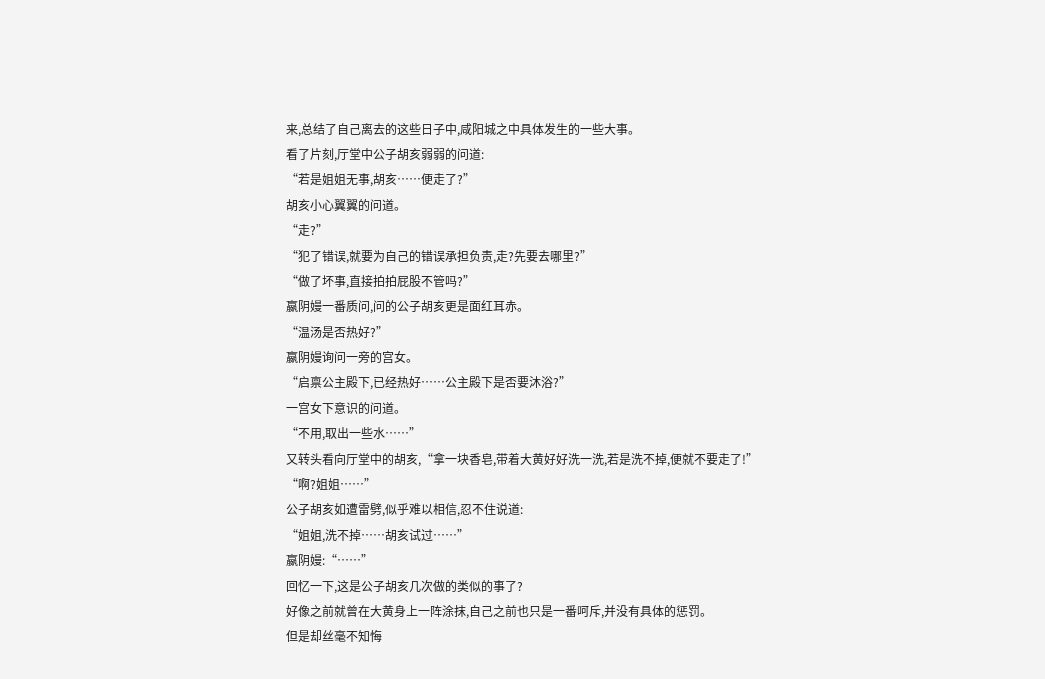来,总结了自己离去的这些日子中,咸阳城之中具体发生的一些大事。
看了片刻,厅堂中公子胡亥弱弱的问道:
“若是姐姐无事,胡亥……便走了?”
胡亥小心翼翼的问道。
“走?”
“犯了错误,就要为自己的错误承担负责,走?先要去哪里?”
“做了坏事,直接拍拍屁股不管吗?”
嬴阴嫚一番质问,问的公子胡亥更是面红耳赤。
“温汤是否热好?”
嬴阴嫚询问一旁的宫女。
“启禀公主殿下,已经热好……公主殿下是否要沐浴?”
一宫女下意识的问道。
“不用,取出一些水……”
又转头看向厅堂中的胡亥,“拿一块香皂,带着大黄好好洗一洗,若是洗不掉,便就不要走了!”
“啊?姐姐……”
公子胡亥如遭雷劈,似乎难以相信,忍不住说道:
“姐姐,洗不掉……胡亥试过……”
嬴阴嫚:“……”
回忆一下,这是公子胡亥几次做的类似的事了?
好像之前就曾在大黄身上一阵涂抹,自己之前也只是一番呵斥,并没有具体的惩罚。
但是却丝毫不知悔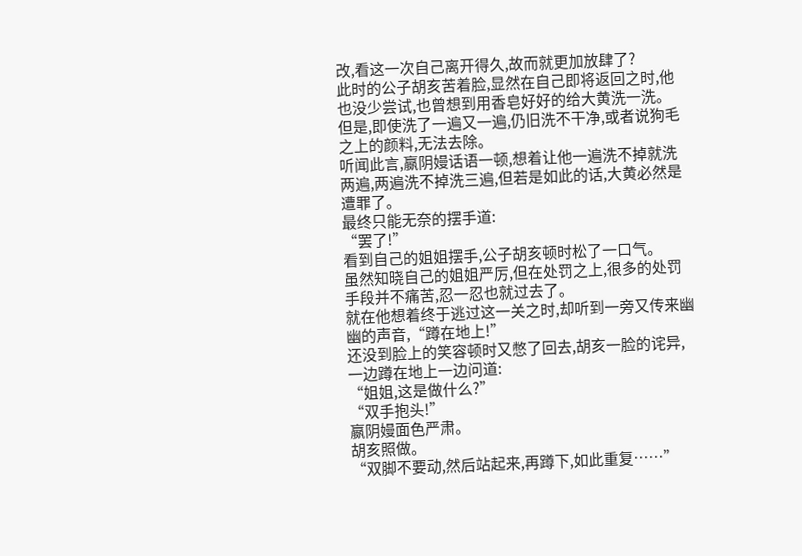改,看这一次自己离开得久,故而就更加放肆了?
此时的公子胡亥苦着脸,显然在自己即将返回之时,他也没少尝试,也曾想到用香皂好好的给大黄洗一洗。
但是,即使洗了一遍又一遍,仍旧洗不干净,或者说狗毛之上的颜料,无法去除。
听闻此言,嬴阴嫚话语一顿,想着让他一遍洗不掉就洗两遍,两遍洗不掉洗三遍,但若是如此的话,大黄必然是遭罪了。
最终只能无奈的摆手道:
“罢了!”
看到自己的姐姐摆手,公子胡亥顿时松了一口气。
虽然知晓自己的姐姐严厉,但在处罚之上,很多的处罚手段并不痛苦,忍一忍也就过去了。
就在他想着终于逃过这一关之时,却听到一旁又传来幽幽的声音,“蹲在地上!”
还没到脸上的笑容顿时又憋了回去,胡亥一脸的诧异,一边蹲在地上一边问道:
“姐姐,这是做什么?”
“双手抱头!”
嬴阴嫚面色严肃。
胡亥照做。
“双脚不要动,然后站起来,再蹲下,如此重复……”